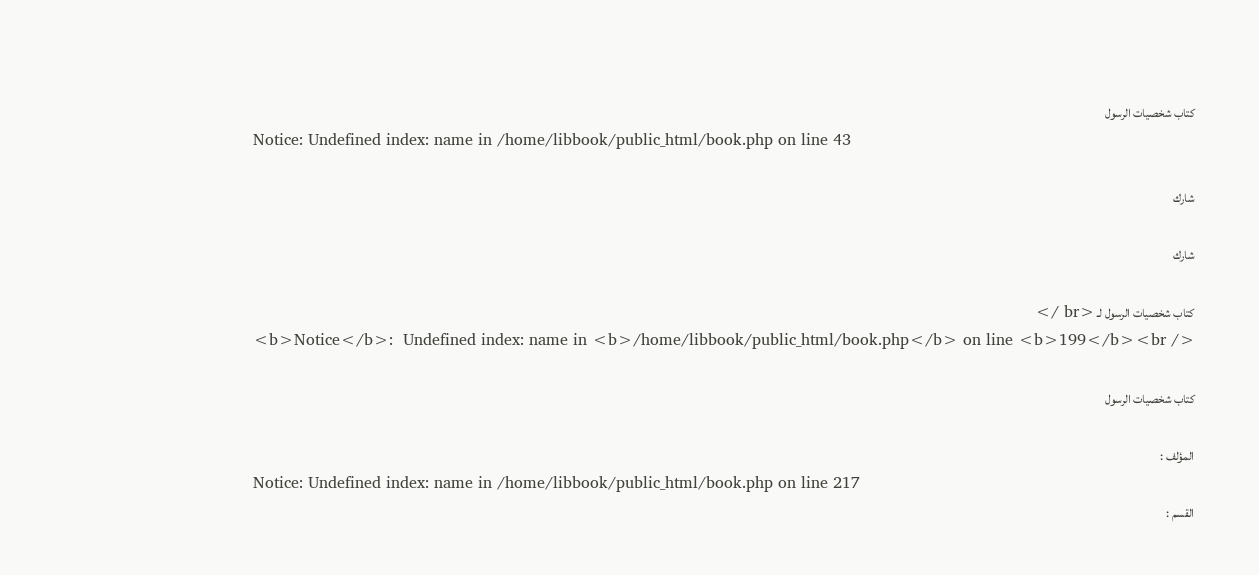كتاب شخصيات الرسول
Notice: Undefined index: name in /home/libbook/public_html/book.php on line 43

شارك

شارك

كتاب شخصيات الرسول لـ <br />
<b>Notice</b>:  Undefined index: name in <b>/home/libbook/public_html/book.php</b> on line <b>199</b><br />

كتاب شخصيات الرسول

المؤلف :
Notice: Undefined index: name in /home/libbook/public_html/book.php on line 217
القسم :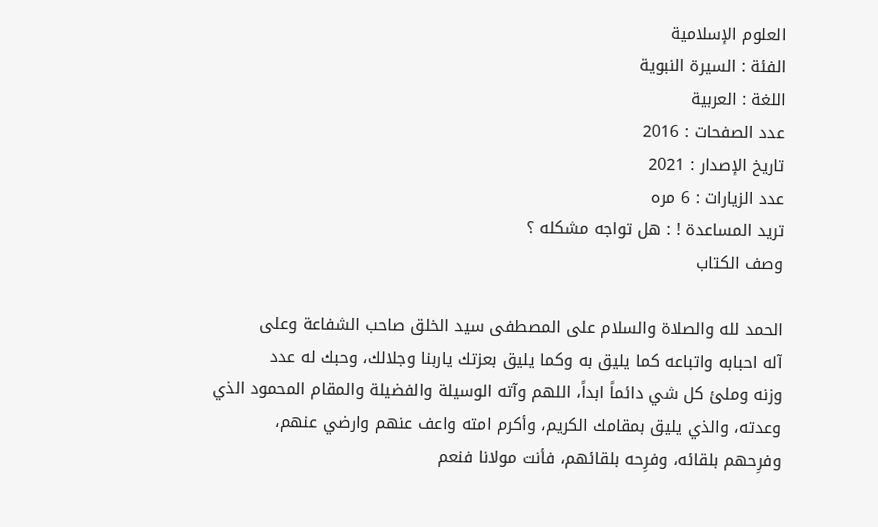العلوم الإسلامية
الفئة : السيرة النبوية
اللغة : العربية
عدد الصفحات : 2016
تاريخ الإصدار : 2021
عدد الزيارات : 6 مره
تريد المساعدة ! : هل تواجه مشكله ؟
وصف الكتاب

الحمد لله والصلاة والسلام على المصطفى سيد الخلق صاحب الشفاعة وعلى
آله احبابه واتباعه كما يليق به وكما يليق بعزتك ياربنا وجلالك، وحبك له عدد
وزنه وملئ كل شي دائماً ابداً، اللهم وآته الوسيلة والفضيلة والمقام المحمود الذي
وعدته، والذي يليق بمقامك الكريم، وأكرم امته واعف عنهم وارضي عنهم،
وفرِحهم بلقائه، وفرِحه بلقائهم، فأنت مولانا فنعم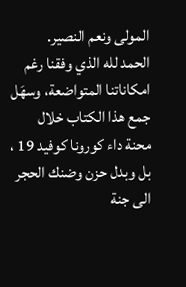المولى ونعم النصير.
الحمد لله الذي وفقنا رغم امكاناتنا المتواضعة، وسهَل جمع هذا الكتاب خلال
محنة داء كورونا كوفيد 19 ، بل وبدل حزن وضنك الحجر الى جنة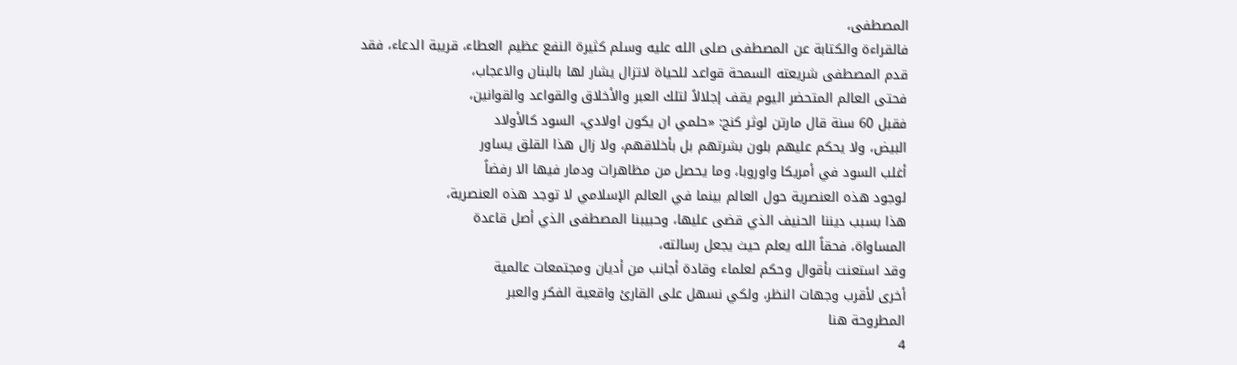المصطفى،
فالقراءة والكتابة عن المصطفى صلى الله عليه وسلم كثيرة النفع عظيم العطاء، قريبة الدعاء، فقد
قدم المصطفى شريعته السمحة قواعد للحياة لاتزال يشار لها بالبنان والاعجاب،
فحتى العالم المتحضر اليوم يقف إجلالاً لتلك العبر والأخلاق والقواعد والقوانين،
فقبل 60 سنة قال مارتن لوثر كنج: «حلمي ان يكون اولادي، السود كالأولاد
البيض، ولا يحكم عليهم بلون بشرتهم بل بأخلاقهم، ولا زال هذا القلق يساور
أغلب السود في أمريكا واوروبا، وما يحصل من مظاهرات ودمار فيها الا رفضاً
لوجود هذه العنصرية حول العالم بينما في العالم الإسلامي لا توجد هذه العنصرية،
هذا بسبب ديننا الحنيف الذي قضى عليها، وحبيبنا المصطفى الذي أصل قاعدة
المساواة، فحقاً الله يعلم حيث يجعل رسالته،
وقد استعنت بأقوال وحكم لعلماء وقادة أجانب من أديان ومجتمعات عالمية
أخرى لأقرب وجهات النظر، ولكي نسهل على القارئ واقعية الفكر والعبر
المطروحة هنا
4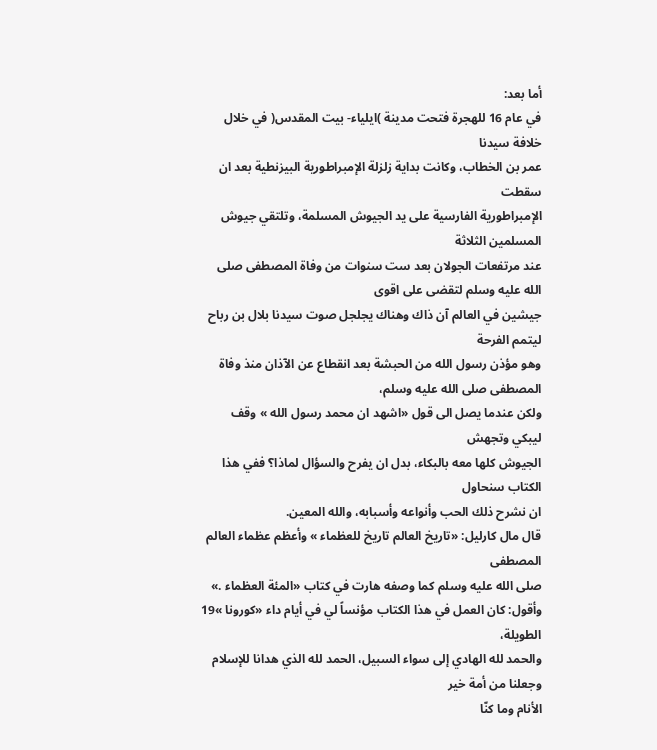أما بعد:
في عام 16 للهجرة فتحت مدينة )ايلياء- بيت المقدس( في خلال خلافة سيدنا
عمر بن الخطاب، وكانت بداية زلزلة الإمبراطورية البيزنطية بعد ان سقطت
الإمبراطورية الفارسية على يد الجيوش المسلمة، وتلتقي جيوش المسلمين الثلاثة
عند مرتفعات الجولان بعد ست سنوات من وفاة المصطفى صلى الله عليه وسلم لتقضى على اقوى
جيشين في العالم آن ذاك وهناك يجلجل صوت سيدنا بلال بن رباح ليتمم الفرحة
وهو مؤذن رسول الله من الحبشة بعد انقطاع عن الآذان منذ وفاة المصطفى صلى الله عليه وسلم،
ولكن عندما يصل الى قول «اشهد ان محمد رسول الله » وقف ليبكي وتجهش
الجيوش كلها معه بالبكاء، بدل ان يفرح والسؤال لماذا؟ ففي هذا الكتاب سنحاول
ان نشرح ذلك الحب وأنواعه وأسبابه، والله المعين.
قال مال كارليل: «تاريخ العالم تاريخ للعظماء » وأعظم عظماء العالم المصطفى
صلى الله عليه وسلم كما وصفه هارت في كتاب «المئة العظماء .»
وأقول: كان العمل في هذا الكتاب مؤنساً لي في أيام داء «كورونا »19 الطويلة،
والحمد لله الهادي إلى سواء السبيل، الحمد لله الذي هدانا للإسلام وجعلنا من أمة خير
الأنام وما كنّا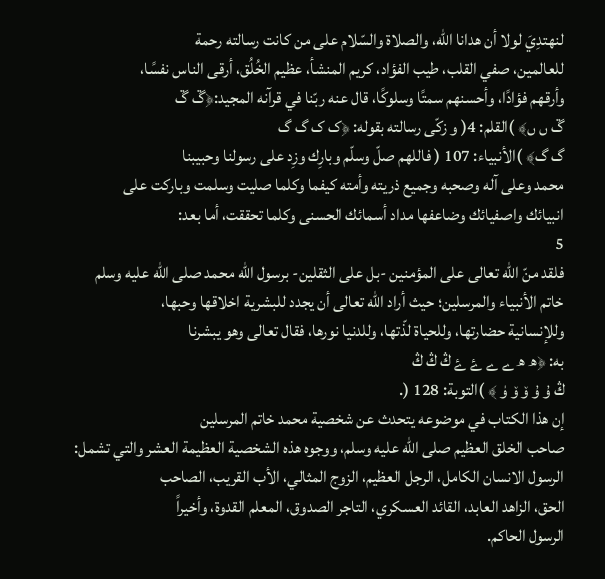لنهتدِيَ لولا أن هدانا الله، والصلاة والسّلام على من كانت رسالته رحمة
للعالمين، صفي القلب، طيب الفؤاد، كريم المنشأ، عظيم الخُلُق، أرقى الناس نفسًا،
وأرقهم فؤادًا، وأحسنهم سمتًا وسلوكًا، قال عنه ربّنا في قرآنه المجيد:﴿ڱ ڱ
ڱ ں ں﴾ )القلم: 4( و زكّى رسالته بقوله: ﴿ک ک گ گ
گ گ﴾ )الأنبياء: 107 ( فاللهم صلّ وسلّم وبارِك وزِد على رسولنا وحبيبنا
محمد وعلى آله وصحبه وجميع ذريته وأمته كيفما وكلما صليت وسلمت وباركت على
انبيائك واصفيائك وضاعفها مداد أسمائك الحسنى وكلما تحققت، أما بعد:
5
فلقد منّ الله تعالى على المؤمنين -بل على الثقلين- برسول الله محمد صلى الله عليه وسلم
خاتم الأنبياء والمرسلين؛ حيث أراد الله تعالى أن يجدد للبشرية اخلاقها وحبها،
وللإنسانية حضارتها، وللحياة لذّتها، وللدنيا نورها، فقال تعالى وهو يبشرنا
به: ﴿ھ ھ ے ے ۓ ۓ ڭ ڭ ڭ
ڭ ۇ ۇ ۆ ۆ ۈ ﴾ )التوبة: 128 (.
إن هذا الكتاب في موضوعه يتحدث عن شخصية محمد خاتم المرسلين
صاحب الخلق العظيم صلى الله عليه وسلم، ووجوه هذه الشخصية العظيمة العشر والتي تشمل:
الرسول الانسان الكامل، الرجل العظيم، الزوج المثالي، الأب القريب، الصاحب
الحق، الزاهد العابد، القائد العسكري، التاجر الصدوق، المعلم القدوة، وأخيراً
الرسول الحاكم.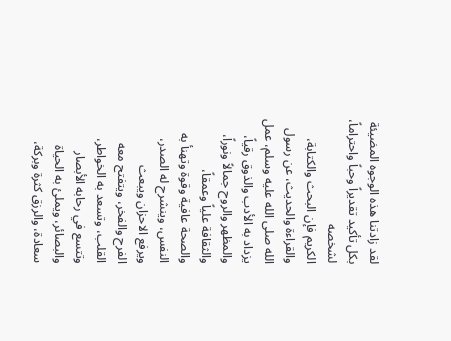لقد زادتنا هذه الوجوه المضيئة بكل تأكيد تقديراً وحباً واحتراماً، لشخصه
الكريم فإن البحث والكتابة، والقراءة والحديث، عن رسول الله صلى الله عليه وسلم، عمل
يزداد به الأدب والذوق رقياً، والمظهر والروح جمالاً ونوراً، والثقافة علياً وعمقاً،
والصحة عافية وقوة وتهنأ به النفس، وينشرح له الصدر، ويرفع الاحزان ويبعث
الفرح والفخر، ويتفتح معه القلب، وتسعد به الخواطر، وتتسع في رحابه الأبصار
والبصائر، ويملئ به الحياة سعادة، والرزق كثرة وبركة،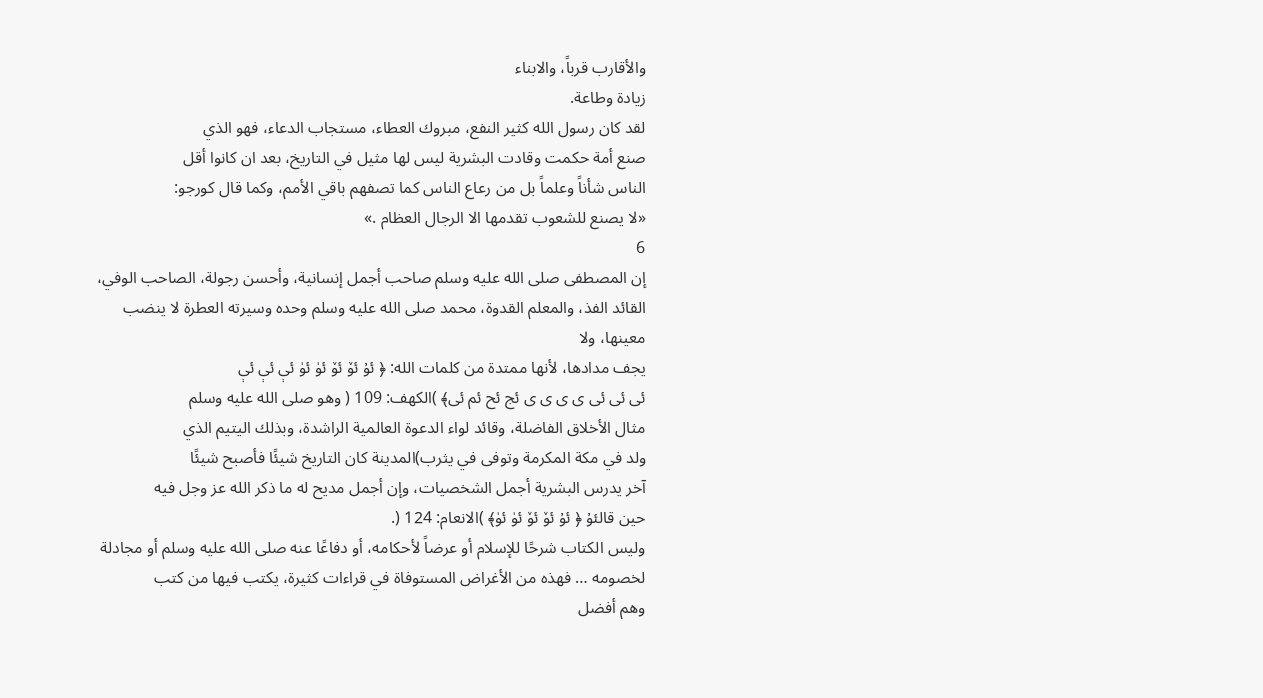والأقارب قرباً، والابناء
زيادة وطاعة.
لقد كان رسول الله كثير النفع، مبروك العطاء، مستجاب الدعاء، فهو الذي
صنع أمة حكمت وقادت البشرية ليس لها مثيل في التاريخ، بعد ان كانوا أقل
الناس شأناً وعلماً بل من رعاع الناس كما تصفهم باقي الأمم، وكما قال كورجو:
«لا يصنع للشعوب تقدمها الا الرجال العظام .»
6
إن المصطفى صلى الله عليه وسلم صاحب أجمل إنسانية، وأحسن رجولة، الصاحب الوفي،
القائد الفذ، والمعلم القدوة، محمد صلى الله عليه وسلم وحده وسيرته العطرة لا ينضب معينها، ولا
يجف مدادها، لأنها ممتدة من كلمات الله: ﴿ ئۇ ئۆ ئۆ ئۈ ئۈ ئې ئې ئې
ئى ئى ئى ی ی ی ی ئج ئح ئم ئى﴾ )الكهف: 109 ( وهو صلى الله عليه وسلم
مثال الأخلاق الفاضلة، وقائد لواء الدعوة العالمية الراشدة، وبذلك اليتيم الذي
ولد في مكة المكرمة وتوفى في يثرب)المدينة كان التاريخ شيئًا فأصبح شيئًا
آخر يدرس البشرية أجمل الشخصيات، وإن أجمل مديح له ما ذكر الله عز وجل فيه
حين قالئۇ ﴿ ئۇ ئۆ ئۆ ئۈ ئۈ﴾ )الانعام: 124 (.
وليس الكتاب شرحًا للإسلام أو عرضاً لأحكامه، أو دفاعًا عنه صلى الله عليه وسلم أو مجادلة
لخصومه … فهذه من الأغراض المستوفاة في قراءات كثيرة، يكتب فيها من كتب
وهم أفضل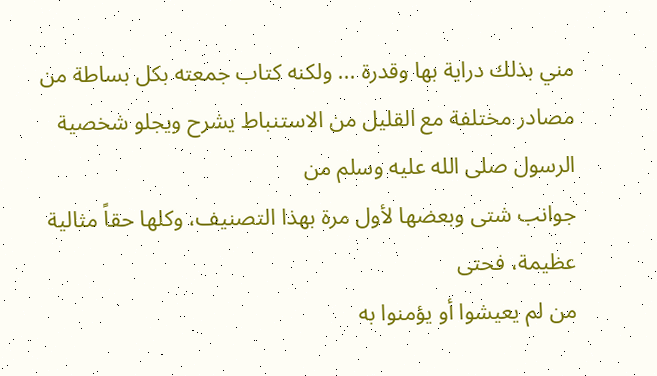مني بذلك دراية بها وقدرة ... ولكنه كتاب جمعته بكل بساطة من
مصادر مختلفة مع القليل من الاستنباط يشرح ويجلو شخصية الرسول صلى الله عليه وسلم من
جوانب شتى وبعضها لأول مرة بهذا التصنيف، وكلها حقاً مثالية عظيمة، فحتى
من لم يعيشوا أو يؤمنوا به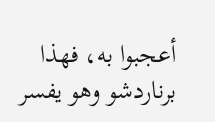أعجبوا به، فهذا برناردشو وهو يفسر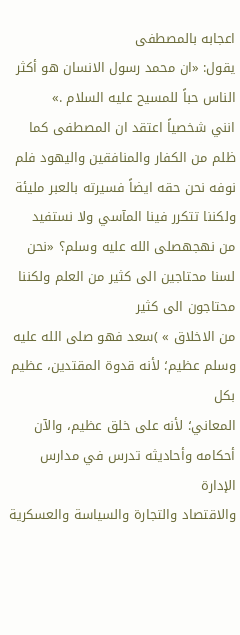اعجابه بالمصطفى
يقول: «ان محمد رسول الانسان هو أكثر الناس حباً للمسيح عليه السلام .»
انني شخصياً اعتقد ان المصطفى كما ظلم من الكفار والمنافقين واليهود فلم
نوفه نحن حقه ايضاً فسيرته بالعبر مليئة ولكننا تتكرر فينا المآسي ولا نستفيد
من نهجهصلى الله عليه وسلم؟ «نحن لسنا محتاجين الى كثير من العلم ولكننا محتاجون الى كثير
من الاخلاق » )سعد فهو صلى الله عليه وسلم عظيم؛ لأنه قدوة المقتدين، عظيم بكل
المعاني؛ لأنه على خلق عظيم، والآن أحكامه وأحاديثه تدرس في مدارس الإدارة
والاقتصاد والتجارة والسياسة والعسكرية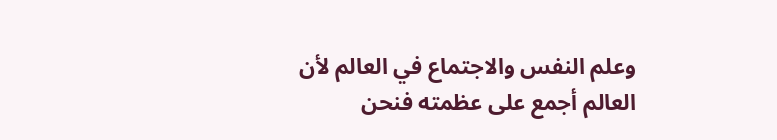وعلم النفس والاجتماع في العالم لأن
العالم أجمع على عظمته فنحن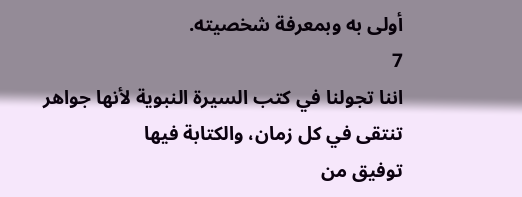أولى به وبمعرفة شخصيته.
7
اننا تجولنا في كتب السيرة النبوية لأنها جواهر تنتقى في كل زمان، والكتابة فيها
توفيق من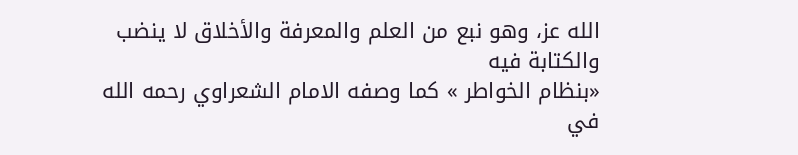الله عز، وهو نبع من العلم والمعرفة والأخلاق لا ينضب والكتابة فيه
«بنظام الخواطر » كما وصفه الامام الشعراوي رحمه الله في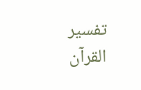تفسير القرآن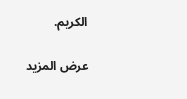الكريم.

عرض المزيد